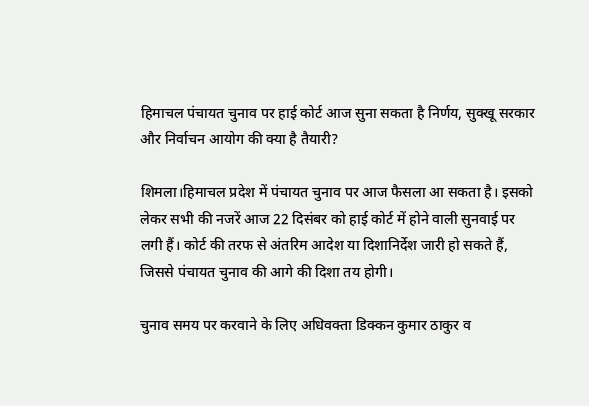हिमाचल पंचायत चुनाव पर हाई कोर्ट आज सुना सकता है निर्णय, सुक्खू सरकार और निर्वाचन आयोग की क्या है तैयारी?

शिमला।हिमाचल प्रदेश में पंचायत चुनाव पर आज फैसला आ सकता है। इसको लेकर सभी की नजरें आज 22 दिसंबर को हाई कोर्ट में होने वाली सुनवाई पर लगी हैं। कोर्ट की तरफ से अंतरिम आदेश या दिशानिर्देश जारी हो सकते हैं, जिससे पंचायत चुनाव की आगे की दिशा तय होगी।

चुनाव समय पर करवाने के लिए अधिवक्ता डिक्कन कुमार ठाकुर व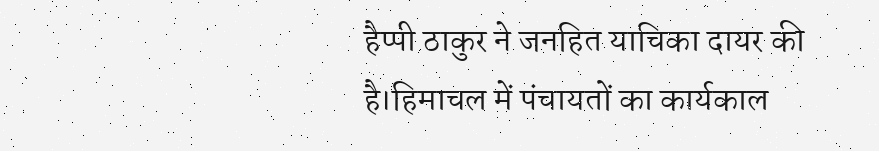हैप्पी ठाकुर ने जनहित याचिका दायर की है।हिमाचल में पंचायतों का कार्यकाल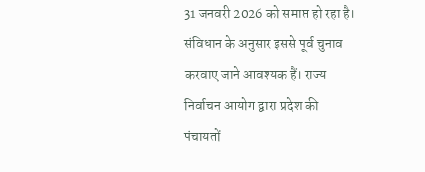31 जनवरी 2026 को समाप्त हो रहा है। संविधान के अनुसार इससे पूर्व चुनाव करवाए जाने आवश्यक हैं। राज्य निर्वाचन आयोग द्वारा प्रदेश की पंचायतों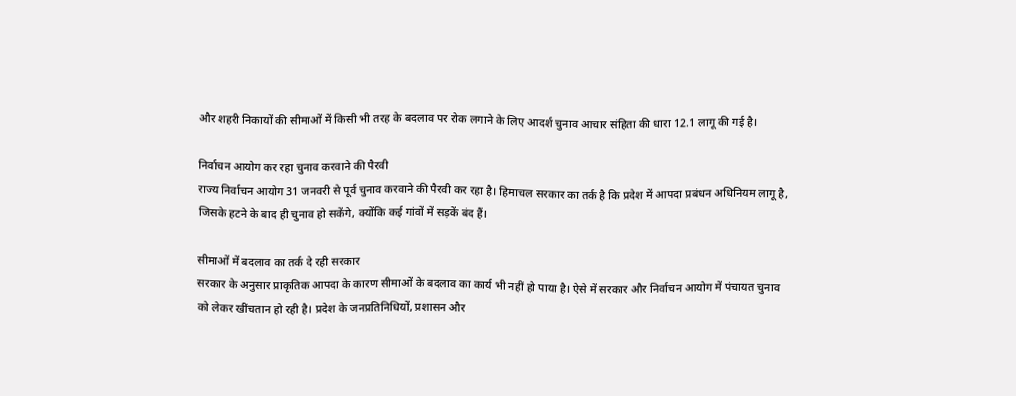और शहरी निकायों की सीमाओं में किसी भी तरह के बदलाव पर रोक लगाने के लिए आदर्श चुनाव आचार संहिता की धारा 12.1 लागू की गई है।

निर्वाचन आयोग कर रहा चुनाव करवाने की पैरवी
राज्य निर्वाचन आयोग 31 जनवरी से पूर्व चुनाव करवाने की पैरवी कर रहा है। हिमाचल सरकार का तर्क है कि प्रदेश में आपदा प्रबंधन अधिनियम लागू है, जिसके हटने के बाद ही चुनाव हो सकेंगे, क्योंकि कई गांवों में सड़कें बंद हैं।

सीमाओं में बदलाव का तर्क दे रही सरकार
सरकार के अनुसार प्राकृतिक आपदा के कारण सीमाओं के बदलाव का कार्य भी नहीं हो पाया है। ऐसे में सरकार और निर्वाचन आयोग में पंचायत चुनाव को लेकर खींचतान हो रही है। प्रदेश के जनप्रतिनिधियों, प्रशासन और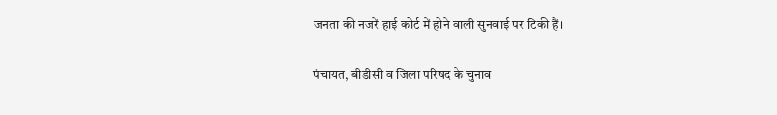जनता की नजरें हाई कोर्ट में होने वाली सुनवाई पर टिकी हैं।

पंचायत, बीडीसी व जिला परिषद के चुनाव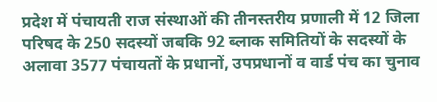प्रदेश में पंचायती राज संस्थाओं की तीनस्तरीय प्रणाली में 12 जिला परिषद के 250 सदस्यों जबकि 92 ब्लाक समितियों के सदस्यों के अलावा 3577 पंचायतों के प्रधानों, उपप्रधानों व वार्ड पंच का चुनाव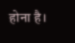होना है।